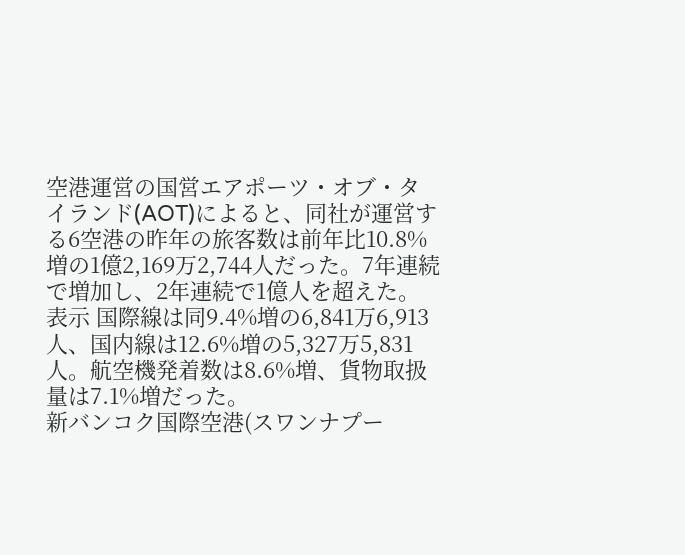空港運営の国営エアポーツ・オブ・タイランド(AOT)によると、同社が運営する6空港の昨年の旅客数は前年比10.8%増の1億2,169万2,744人だった。7年連続で増加し、2年連続で1億人を超えた。
表示 国際線は同9.4%増の6,841万6,913人、国内線は12.6%増の5,327万5,831人。航空機発着数は8.6%増、貨物取扱量は7.1%増だった。
新バンコク国際空港(スワンナプー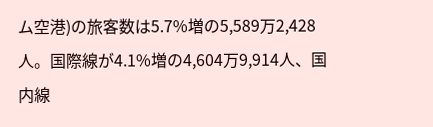ム空港)の旅客数は5.7%増の5,589万2,428人。国際線が4.1%増の4,604万9,914人、国内線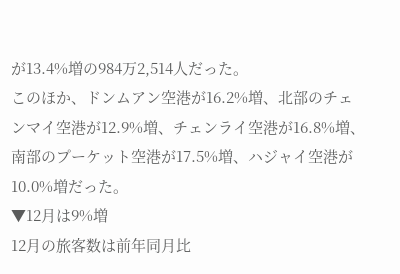が13.4%増の984万2,514人だった。
このほか、ドンムアン空港が16.2%増、北部のチェンマイ空港が12.9%増、チェンライ空港が16.8%増、南部のプーケット空港が17.5%増、ハジャイ空港が10.0%増だった。
▼12月は9%増
12月の旅客数は前年同月比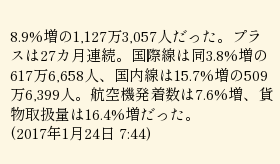8.9%増の1,127万3,057人だった。プラスは27カ月連続。国際線は同3.8%増の617万6,658人、国内線は15.7%増の509万6,399人。航空機発着数は7.6%増、貨物取扱量は16.4%増だった。
(2017年1月24日 7:44)